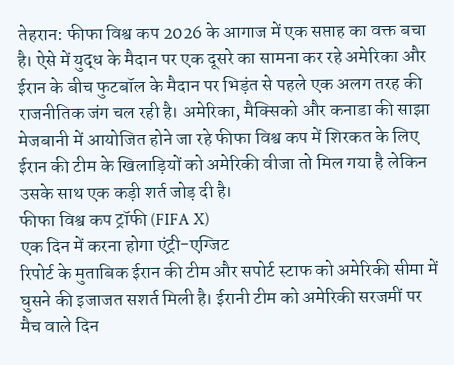तेहरान: फीफा विश्व कप 2026 के आगाज में एक सप्ताह का वक्त बचा है। ऐसे में युद्ध के मैदान पर एक दूसरे का सामना कर रहे अमेरिका और ईरान के बीच फुटबॉल के मैदान पर भिड़ंत से पहले एक अलग तरह की राजनीतिक जंग चल रही है। अमेरिका, मैक्सिको और कनाडा की साझा मेजबानी में आयोजित होने जा रहे फीफा विश्व कप में शिरकत के लिए ईरान की टीम के खिलाड़ियों को अमेरिकी वीजा तो मिल गया है लेकिन उसके साथ एक कड़ी शर्त जोड़ दी है।
फीफा विश्व कप ट्रॉफी (FIFA X)
एक दिन में करना होगा एंट्री-एग्जिट
रिपोर्ट के मुताबिक ईरान की टीम और सपोर्ट स्टाफ को अमेरिकी सीमा में घुसने की इजाजत सशर्त मिली है। ईरानी टीम को अमेरिकी सरजमीं पर मैच वाले दिन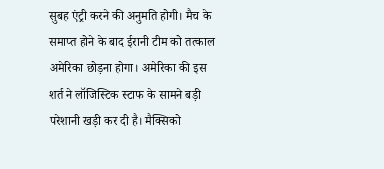सुबह एंट्री करने की अनुमति होगी। मैच के समाप्त होने के बाद ईरानी टीम को तत्काल अमेरिका छोड़ना होगा। अमेरिका की इस शर्त ने लॉजिस्टिक स्टाफ के सामने बड़ी परेशानी खड़ी कर दी है। मैक्सिको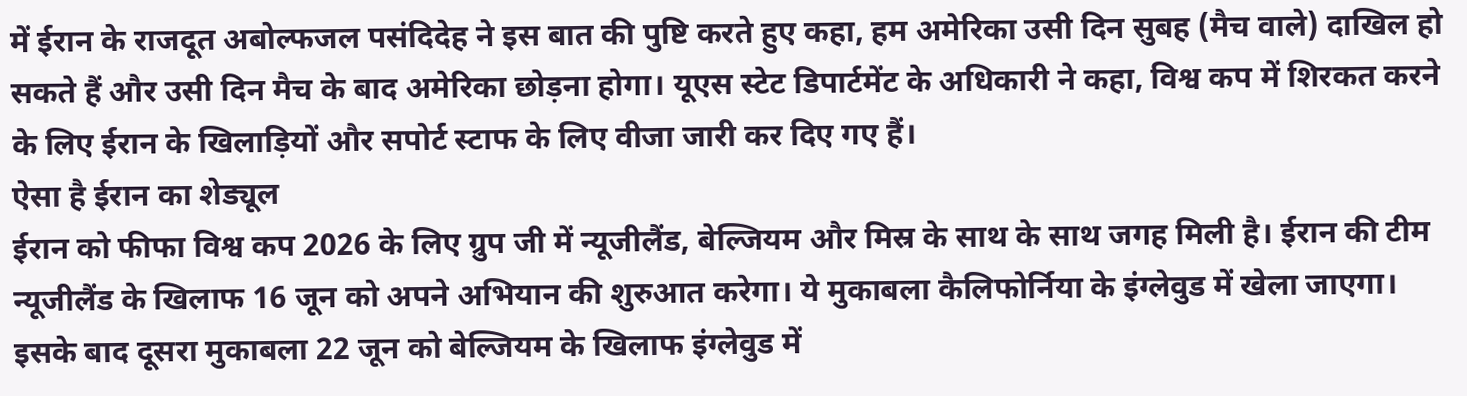में ईरान के राजदूत अबोल्फजल पसंदिदेह ने इस बात की पुष्टि करते हुए कहा, हम अमेरिका उसी दिन सुबह (मैच वाले) दाखिल हो सकते हैं और उसी दिन मैच के बाद अमेरिका छोड़ना होगा। यूएस स्टेट डिपार्टमेंट के अधिकारी ने कहा, विश्व कप में शिरकत करने के लिए ईरान के खिलाड़ियों और सपोर्ट स्टाफ के लिए वीजा जारी कर दिए गए हैं।
ऐसा है ईरान का शेड्यूल
ईरान को फीफा विश्व कप 2026 के लिए ग्रुप जी में न्यूजीलैंड, बेल्जियम और मिस्र के साथ के साथ जगह मिली है। ईरान की टीम न्यूजीलैंड के खिलाफ 16 जून को अपने अभियान की शुरुआत करेगा। ये मुकाबला कैलिफोर्निया के इंग्लेवुड में खेला जाएगा। इसके बाद दूसरा मुकाबला 22 जून को बेल्जियम के खिलाफ इंग्लेवुड में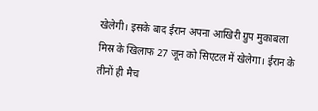खेलेगी। इसके बाद ईरान अपना आखिरी ग्रुप मुकाबला मिस्र के खिलाफ 27 जून को सिएटल में खेलेगा। ईरान के तीनों ही मैच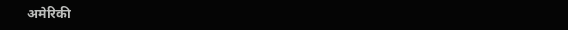अमेरिकी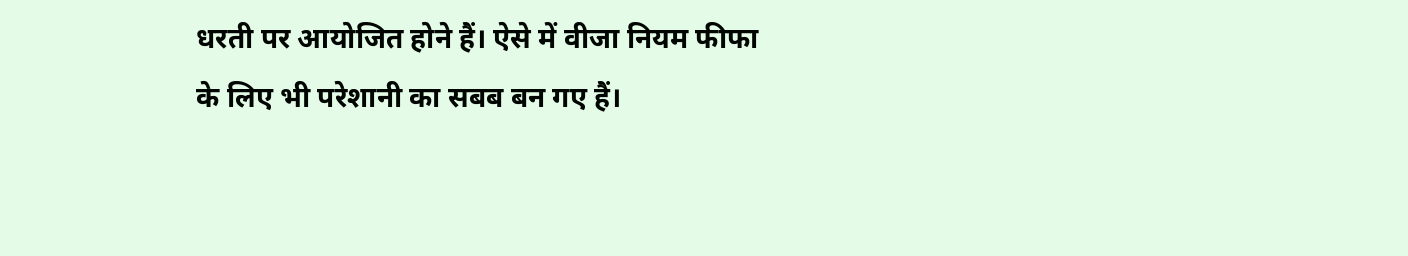धरती पर आयोजित होने हैं। ऐसे में वीजा नियम फीफा के लिए भी परेशानी का सबब बन गए हैं।